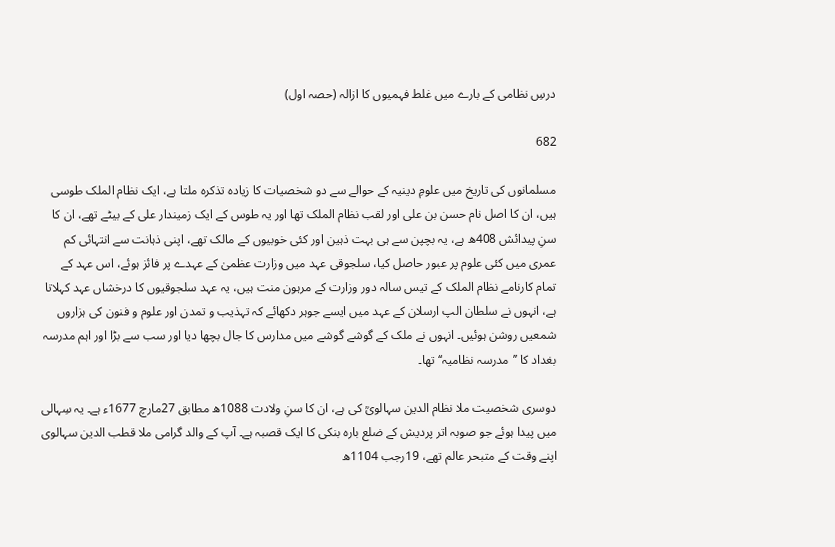درسِ نظامی کے بارے میں غلط فہمیوں کا ازالہ (حصہ اول)

682

مسلمانوں کی تاریخ میں علومِ دینیہ کے حوالے سے دو شخصیات کا زیادہ تذکرہ ملتا ہے، ایک نظام الملک طوسی ہیں، ان کا اصل نام حسن بن علی اور لقب نظام الملک تھا اور یہ طوس کے ایک زمیندار علی کے بیٹے تھے، ان کا سنِ پیدائش 408ھ ہے، یہ بچپن سے ہی بہت ذہین اور کئی خوبیوں کے مالک تھے، اپنی ذہانت سے انتہائی کم عمری میں کئی علوم پر عبور حاصل کیا، سلجوقی عہد میں وزارت عظمیٰ کے عہدے پر فائز ہوئے، اس عہد کے تمام کارنامے نظام الملک کے تیس سالہ دور وزارت کے مرہون منت ہیں، یہ عہد سلجوقیوں کا درخشاں عہد کہلاتا ہے، انہوں نے سلطان الپ ارسلان کے عہد میں ایسے جوہر دکھائے کہ تہذیب و تمدن اور علوم و فنون کی ہزاروں شمعیں روشن ہوئیں۔ انہوں نے ملک کے گوشے گوشے میں مدارس کا جال بچھا دیا اور سب سے بڑا اور اہم مدرسہ بغداد کا ’’مدرسہ نظامیہ‘‘ تھا۔

دوسری شخصیت ملا نظام الدین سہالویؒ کی ہے، ان کا سنِ ولادت 1088ھ مطابق 27مارچ 1677ء ہے۔ یہ سِہالی میں پیدا ہوئے جو صوبہ اتر پردیش کے ضلع بارہ بنکی کا ایک قصبہ ہے۔ آپ کے والد گرامی ملا قطب الدین سہالوی اپنے وقت کے متبحر عالم تھے، 19رجب 1104ھ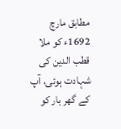مطابق مارچ 1692ء کو ملا قطب الدین کی شہادت ہوئی، آپ کے گھر بار کو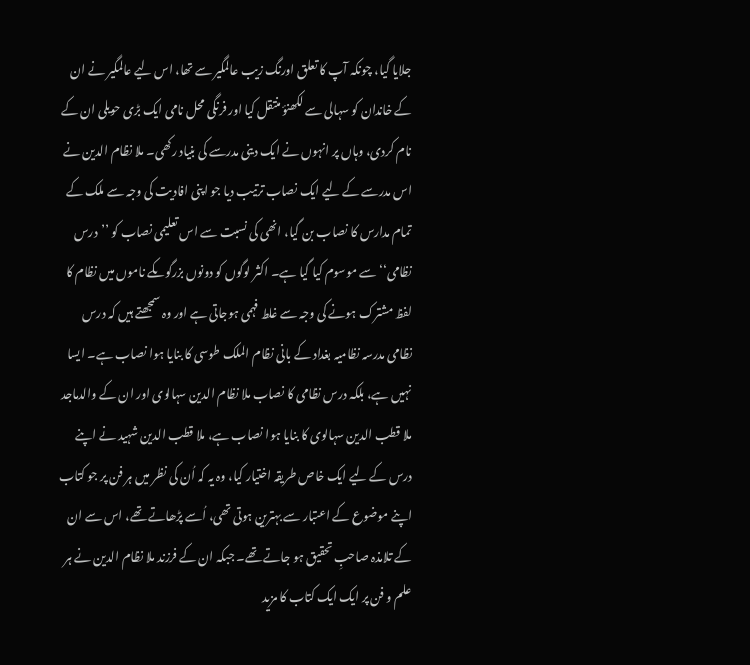جلایا گیا، چونکہ آپ کا تعلق اورنگ زیب عالمگیر سے تھا، اس لیے عالمگیر نے ان کے خاندان کو سہالی سے لکھنؤ منتقل کیا اور فرنگی محل نامی ایک بڑی حویلی ان کے نام کردی، وہاں پر انہوں نے ایک دینی مدرسے کی بنیاد رکھی۔ ملا نظام الدین نے اس مدرسے کے لیے ایک نصاب ترتیب دیا جو اپنی افادیت کی وجہ سے ملک کے تمام مدارس کا نصاب بن گیا، انھی کی نسبت سے اس تعلیمی نصاب کو ’’درس نظامی‘‘ سے موسوم کیا گیا ہے۔ اکثر لوگوں کو دونوں بزرگوںکے ناموں میں نظام کا لفظ مشترک ہونے کی وجہ سے غلط فہمی ہوجاتی ہے اور وہ سمجھتے ہیں کہ درس نظامی مدرسہ نظامیہ بغداد کے بانی نظام الملک طوسی کا بنایا ہوا نصاب ہے۔ ایسا نہیں ہے، بلکہ درس نظامی کا نصاب ملا نظام الدین سہالوی اور ان کے والدماجد ملا قطب الدین سہالوی کا بنایا ہوا نصاب ہے، ملا قطب الدین شہید نے اپنے درس کے لیے ایک خاص طریقہ اختیار کیا، وہ یہ کہ اُن کی نظر میں ہر فن پر جو کتاب اپنے موضوع کے اعتبار سے بہترین ہوتی تھی، اُسے پڑھاتے تھے، اس سے ان کے تلامذہ صاحبِ تحقیق ہو جاتے تھے۔ جبکہ ان کے فرزند ملا نظام الدین نے ہر علم و فن پر ایک ایک کتاب کا مزید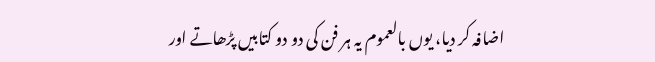اضافہ کر دیا، یوں بالعموم یہ ہر فن کی دو دو کتابیں پڑھاتے اور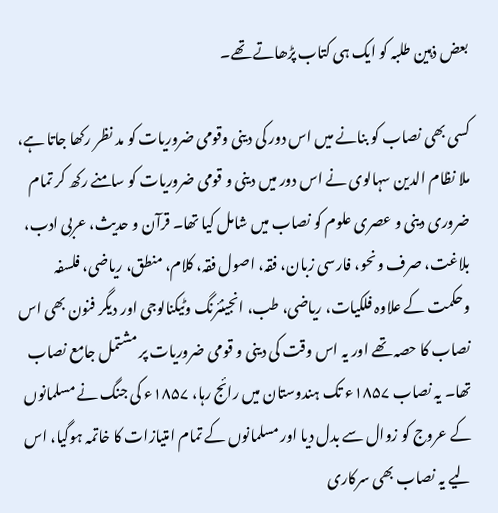بعض ذہین طلبہ کو ایک ہی کتاب پڑھاتے تھے۔

کسی بھی نصاب کو بنانے میں اس دور کی دینی وقومی ضروریات کو مد نظر رکھا جاتا ہے، ملا نظام الدین سہالوی نے اس دور میں دینی و قومی ضروریات کو سامنے رکھ کر تمام ضروری دینی و عصری علوم کو نصاب میں شامل کیا تھا۔ قرآن و حدیث، عربی ادب، بلاغت، صرف ونحو، فارسی زبان، فقہ، اصول فقہ، کلام، منطق، ریاضی، فلسفہ وحکمت کے علاوہ فلکیات، ریاضی، طب، انجینئرنگ وٹیکنالوجی اور دیگر فنون بھی اس نصاب کا حصہ تھے اور یہ اس وقت کی دینی و قومی ضروریات پر مشتمل جامع نصاب تھا۔ یہ نصاب ۱۸۵۷ء تک ہندوستان میں رائج رہا، ۱۸۵۷ء کی جنگ نے مسلمانوں کے عروج کو زوال سے بدل دیا اور مسلمانوں کے تمام امتیازات کا خاتمہ ہوگیا، اس لیے یہ نصاب بھی سرکاری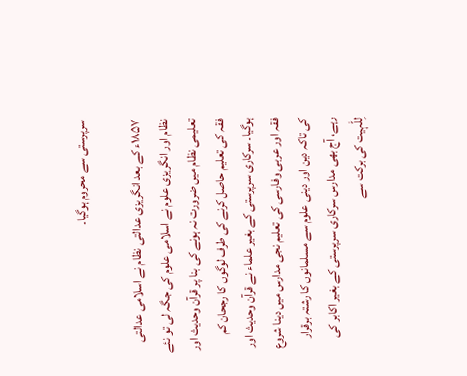سرپرستی سے محروم ہوگیا۔

۱۸۵۷ء کے بعد انگریزی عدالتی نظام نے اسلامی عدالتی نظام اور انگریزی علوم نے اسلامی علوم کی جگہ لی تو نئے تعلیمی نظام میں ضرورت نہ ہونے کی بنا پر قرآن وحدیث اور فقہ کی تعلیم حاصل کرنے کی طرف لوگوں کا رجحان کم ہوگیا۔ سرکاری سرپرستی کے بغیر علماء نے قرآن وحدیث اور فقہ اور عربی وفارسی کی تعلیم نجی مدارس میں دینا شروع کی تاکہ دین اور دینی علوم سے مسلمانوں کا رشتہ برقرار رہے، آج بھی مدارس سرکاری سرپرستی کے بغیر اکابر کی لِلّٰہیت کی برکت سے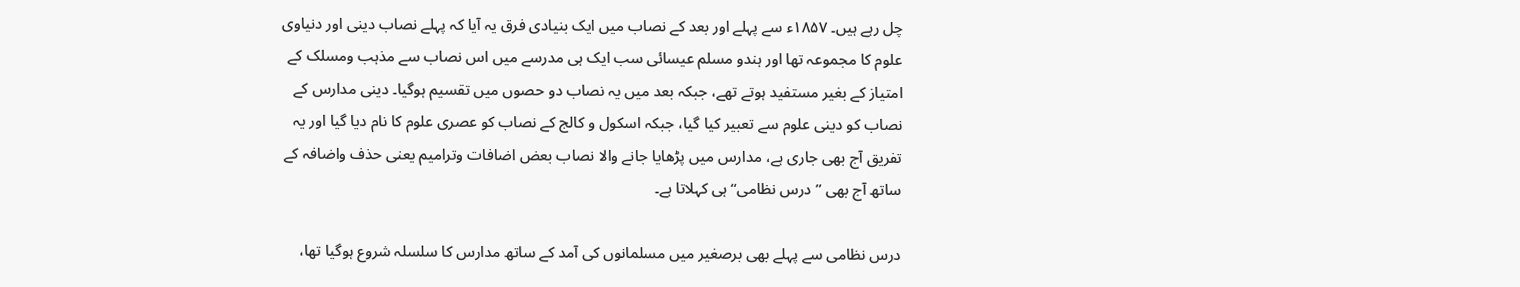چل رہے ہیں۔ ۱۸۵۷ء سے پہلے اور بعد کے نصاب میں ایک بنیادی فرق یہ آیا کہ پہلے نصاب دینی اور دنیاوی علوم کا مجموعہ تھا اور ہندو مسلم عیسائی سب ایک ہی مدرسے میں اس نصاب سے مذہب ومسلک کے امتیاز کے بغیر مستفید ہوتے تھے، جبکہ بعد میں یہ نصاب دو حصوں میں تقسیم ہوگیا۔ دینی مدارس کے نصاب کو دینی علوم سے تعبیر کیا گیا، جبکہ اسکول و کالج کے نصاب کو عصری علوم کا نام دیا گیا اور یہ تفریق آج بھی جاری ہے، مدارس میں پڑھایا جانے والا نصاب بعض اضافات وترامیم یعنی حذف واضافہ کے ساتھ آج بھی ’’درس نظامی‘‘ ہی کہلاتا ہے۔

درس نظامی سے پہلے بھی برصغیر میں مسلمانوں کی آمد کے ساتھ مدارس کا سلسلہ شروع ہوگیا تھا،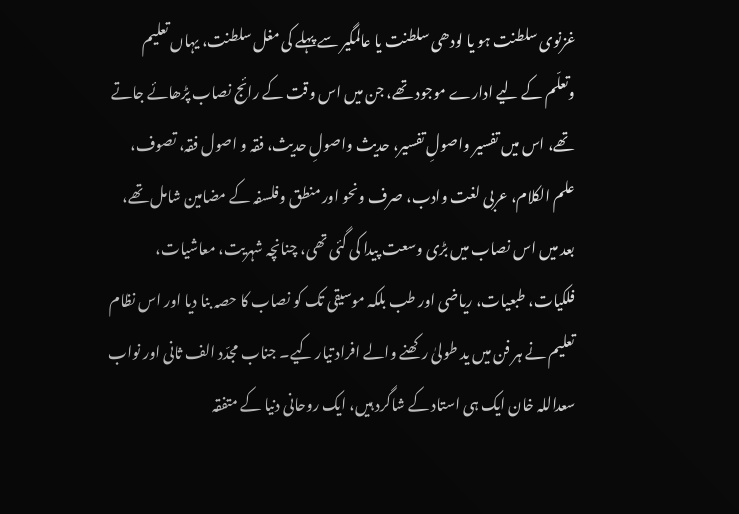غزنوی سلطنت ہو یا لودھی سلطنت یا عالمگیر سے پہلے کی مغل سلطنت، یہاں تعلیم وتعلّم کے لیے ادارے موجود تھے، جن میں اس وقت کے رائج نصاب پڑھائے جاتے تھے، اس میں تفسیر واصولِ تفسیر، حدیث واصولِ حدیث، فقہ و اصول فقہ، تصوف، علم الکلام، عربی لغت وادب، صرف ونحو اور منطق وفلسفہ کے مضامین شامل تھے، بعد میں اس نصاب میں بڑی وسعت پیدا کی گئی تھی، چنانچہ شہریت، معاشیات، فلکیات، طبعیات، ریاضی اور طب بلکہ موسیقی تک کو نصاب کا حصہ بنا دیا اور اس نظام تعلیم نے ہر فن میں ید طولیٰ رکھنے والے افراد تیار کیے۔ جناب مجدّد الف ثانی اور نواب سعداللہ خان ایک ہی استاد کے شاگرد ہیں، ایک روحانی دنیا کے متفقہ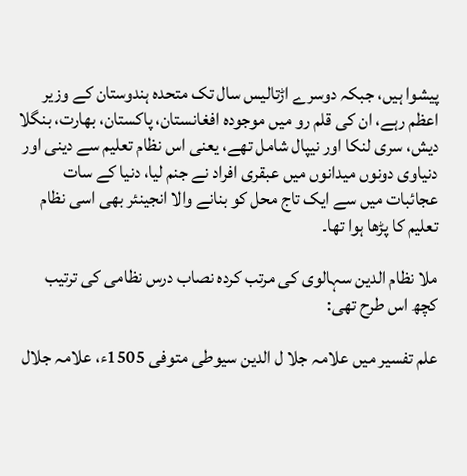پیشوا ہیں، جبکہ دوسرے اڑتالیس سال تک متحدہ ہندوستان کے وزیر اعظم رہے، ان کی قلم رو میں موجودہ افغانستان، پاکستان، بھارت، بنگلا دیش، سری لنکا اور نیپال شامل تھے، یعنی اس نظام تعلیم سے دینی اور دنیاوی دونوں میدانوں میں عبقری افراد نے جنم لیا، دنیا کے سات عجائبات میں سے ایک تاج محل کو بنانے والا انجینئر بھی اسی نظام تعلیم کا پڑھا ہوا تھا۔

ملا نظام الدین سہالوی کی مرتب کردہ نصاب درس نظامی کی ترتیب کچھ اس طرح تھی:

علم تفسیر میں علامہ جلا ل الدین سیوطی متوفی 1505ء، علامہ جلال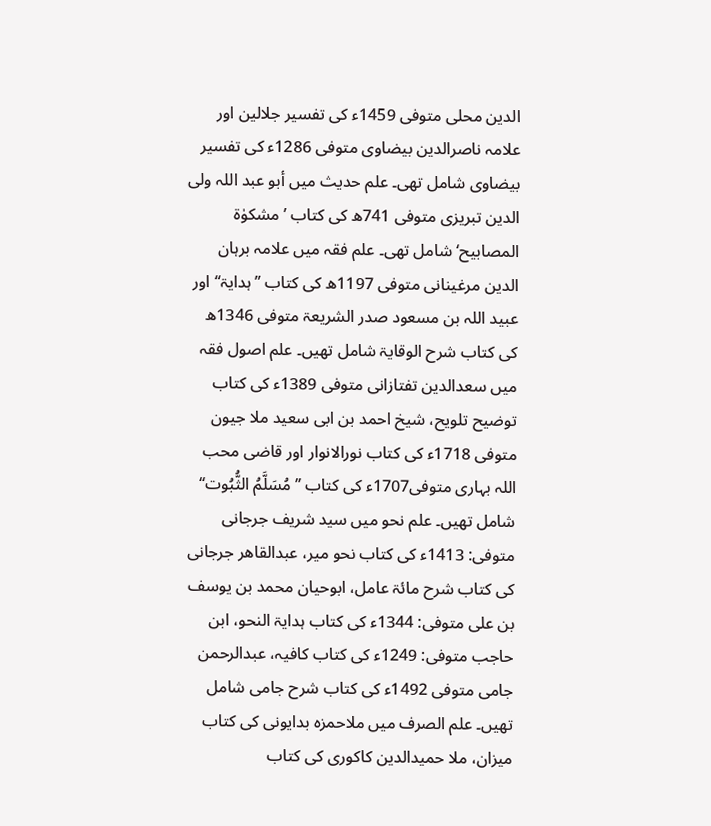الدین محلی متوفی 1459ء کی تفسیر جلالین اور علامہ ناصرالدین بیضاوی متوفی 1286ء کی تفسیر بیضاوی شامل تھی۔ علم حدیث میں أبو عبد اللہ ولی الدین تبریزی متوفی 741ھ کی کتاب ’مشکوٰۃ المصابیح‘ شامل تھی۔ علم فقہ میں علامہ برہان الدین مرغینانی متوفی 1197ھ کی کتاب ’’ہدایۃ‘‘ اور عبید اللہ بن مسعود صدر الشریعۃ متوفی 1346ھ کی کتاب شرح الوقایۃ شامل تھیں۔ علم اصول فقہ میں سعدالدین تفتازانی متوفی 1389ء کی کتاب توضیح تلویح، شیخ احمد بن ابی سعید ملا جیون متوفی 1718ء کی کتاب نورالانوار اور قاضی محب اللہ بہاری متوفی1707ء کی کتاب ’’مُسَلَّمُ الثُّبُوت‘‘ شامل تھیں۔ علم نحو میں سید شریف جرجانی متوفی: 1413ء کی کتاب نحو میر، عبدالقاھر جرجانی کی کتاب شرح مائۃ عامل، ابوحیان محمد بن یوسف بن علی متوفی: 1344ء کی کتاب ہدایۃ النحو، ابن حاجب متوفی: 1249ء کی کتاب کافیہ، عبدالرحمن جامی متوفی 1492ء کی کتاب شرح جامی شامل تھیں۔ علم الصرف میں ملاحمزہ بدایونی کی کتاب میزان، ملا حمیدالدین کاکوری کی کتاب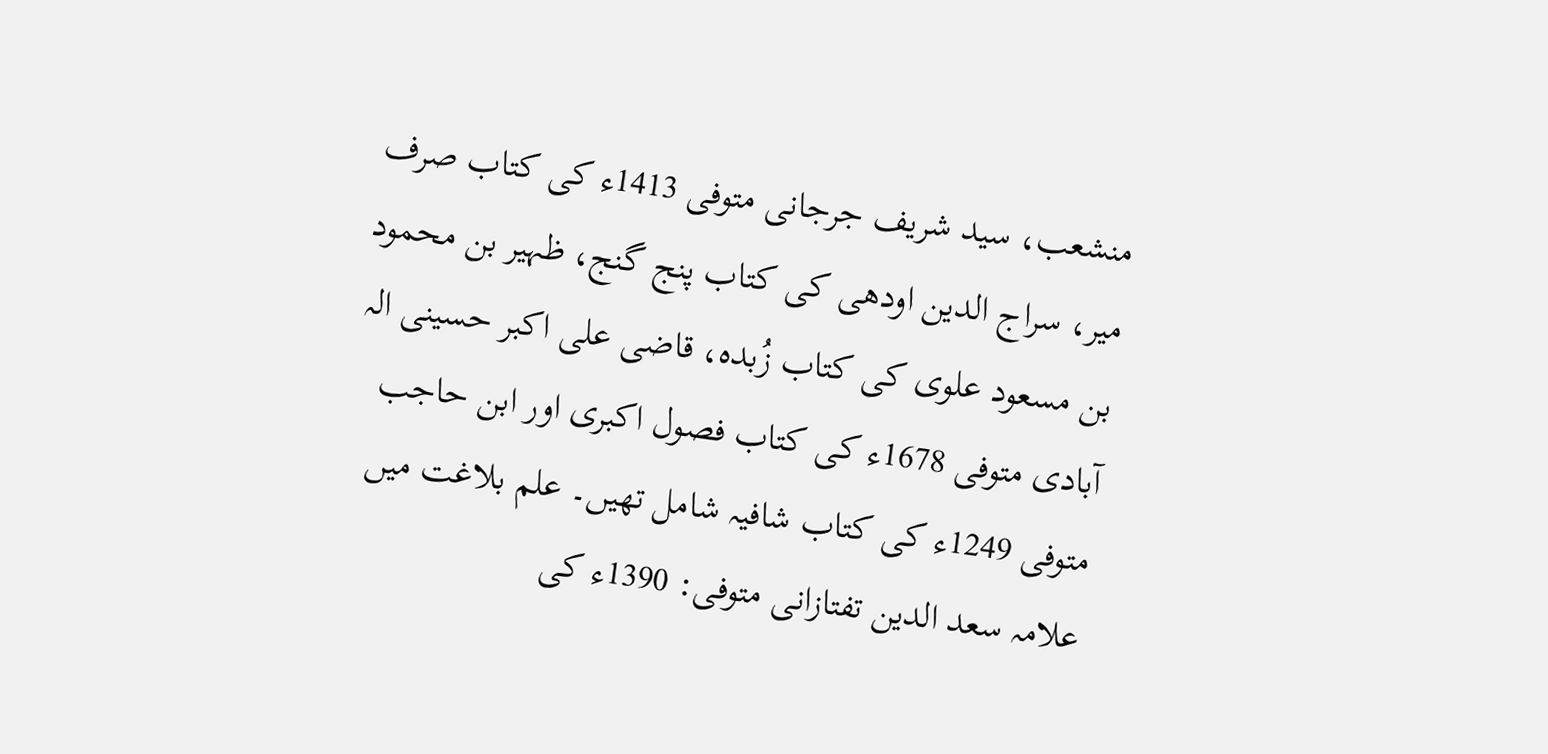منشعب، سید شریف جرجانی متوفی 1413ء کی کتاب صرف میر، سراج الدین اودھی کی کتاب پنج گنج، ظہیر بن محمود بن مسعود علوی کی کتاب زُبدہ، قاضی علی اکبر حسینی الہ آبادی متوفی 1678ء کی کتاب فصول اکبری اور ابن حاجب متوفی 1249ء کی کتاب شافیہ شامل تھیں۔ علم بلاغت میں علامہ سعد الدین تفتازانی متوفی: 1390ء کی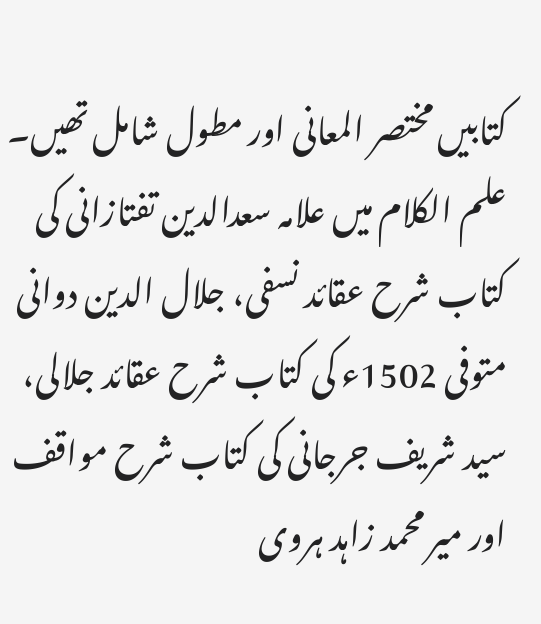کتابیں مختصر المعانی اور مطول شامل تھیں۔ علم الکلام میں علامہ سعدالدین تفتازانی کی کتاب شرح عقائد نسفی، جلال الدین دوانی متوفی 1502ء کی کتاب شرح عقائد جلالی، سید شریف جرجانی کی کتاب شرح مواقف اور میر محمد زاہد ہروی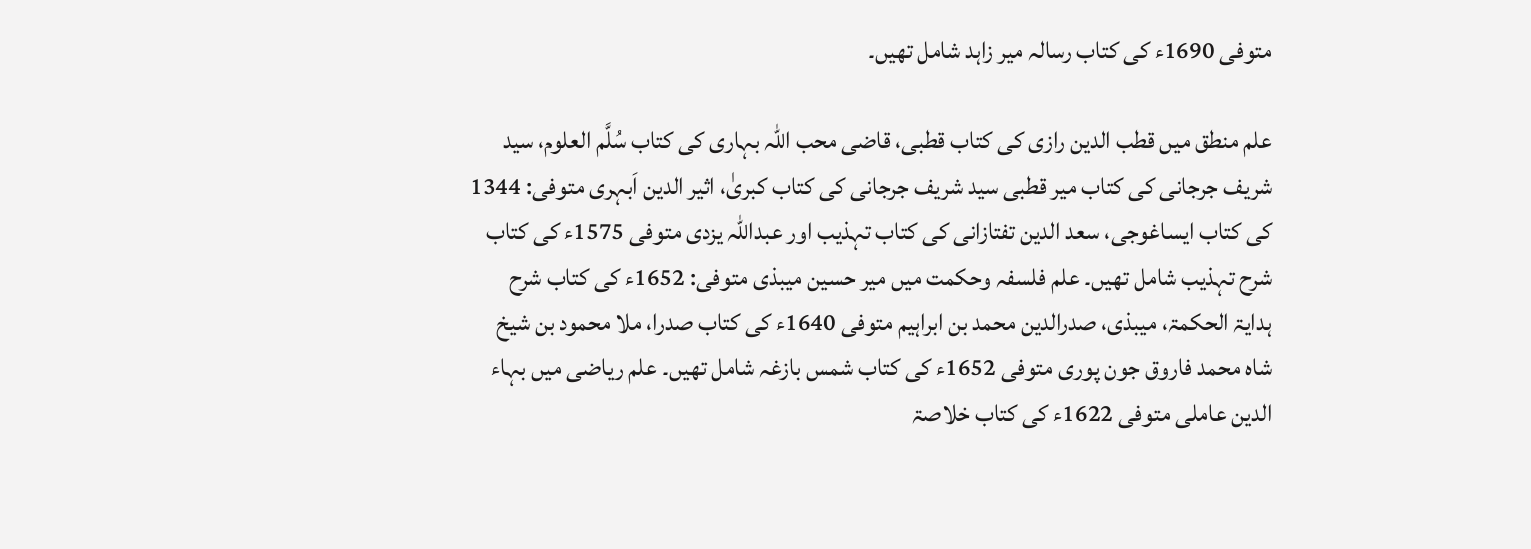متوفی 1690ء کی کتاب رسالہ میر زاہد شامل تھیں۔

علم منطق میں قطب الدین رازی کی کتاب قطبی، قاضی محب اللہ بہاری کی کتاب سُلَّم العلوم، سید شریف جرجانی کی کتاب میر قطبی سید شریف جرجانی کی کتاب کبریٰ، اثیر الدین اَبہری متوفی: 1344 کی کتاب ایساغوجی، سعد الدین تفتازانی کی کتاب تہذیب اور عبداللہ یزدی متوفی 1575ء کی کتاب شرح تہذیب شامل تھیں۔ علم فلسفہ وحکمت میں میر حسین میبذی متوفی: 1652ء کی کتاب شرح ہدایۃ الحکمۃ، میبذی، صدرالدین محمد بن ابراہیم متوفی 1640ء کی کتاب صدرا، ملا محمود بن شیخ شاہ محمد فاروق جون پوری متوفی 1652ء کی کتاب شمس بازغہ شامل تھیں۔ علم ریاضی میں بہاء الدین عاملی متوفی 1622ء کی کتاب خلاصۃ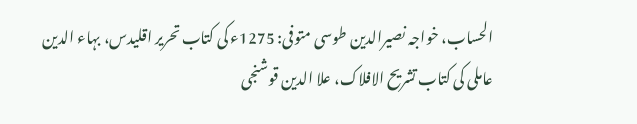الحساب، خواجہ نصیرالدین طوسی متوفی: 1275ء کی کتاب تحریر اقلیدس، بہاء الدین عاملی کی کتاب تشریح الافلاک، علا الدین قوشنجی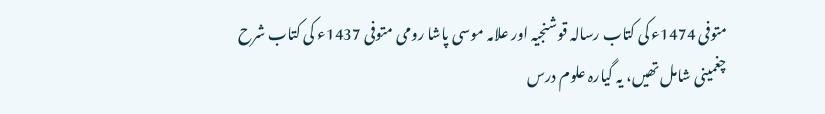متوفی 1474ء کی کتاب رسالہ قوشنجیہ اور علامہ موسی پاشا رومی متوفی 1437ء کی کتاب شرح چغمینی شامل تھیں، یہ گیارہ علوم درس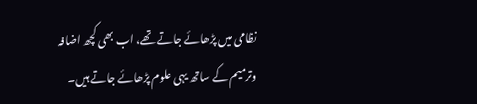نظامی میں پڑھائے جاتے تھے، اب بھی کچھ اضافہ وترمیم کے ساتھ یہی علوم پڑھائے جاتے ہیں۔